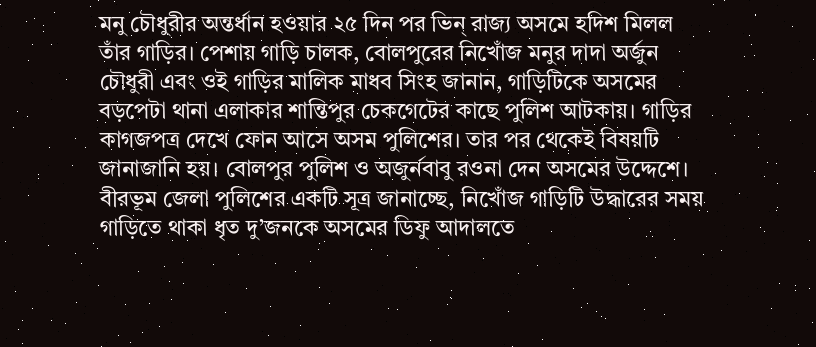মনু চৌধুরীর অন্তর্ধান হওয়ার ২৫ দিন পর ভিন্ রাজ্য অসমে হদিশ মিলল তাঁর গাড়ির। পেশায় গাড়ি চালক, বোলপুরের নিখোঁজ মনুর দাদা অর্জুন চৌধুরী এবং ওই গাড়ির মালিক মাধব সিংহ জানান, গাড়িটিকে অসমের বড়পেটা থানা এলাকার শান্তিপুর চেকগেটের কাছে পুলিশ আটকায়। গাড়ির কাগজপত্র দেখে ফোন আসে অসম পুলিশের। তার পর থেকেই বিষয়টি জানাজানি হয়। বোলপুর পুলিশ ও অজুর্নবাবু রওনা দেন অসমের উদ্দেশে। বীরভূম জেলা পুলিশের একটি সূত্র জানাচ্ছে, নিখোঁজ গাড়িটি উদ্ধারের সময় গাড়িতে থাকা ধৃত দু’জনকে অসমের ডিফু আদালতে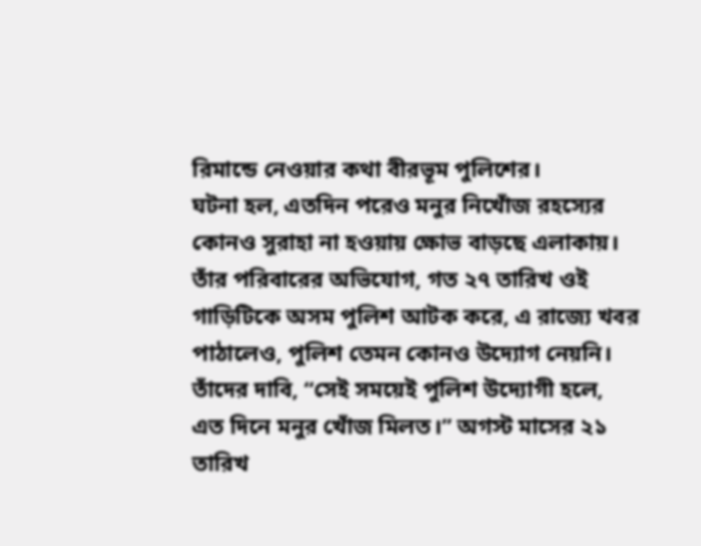রিমান্ডে নেওয়ার কথা বীরভূম পুলিশের।
ঘটনা হল, এতদিন পরেও মনুর নিখোঁজ রহস্যের কোনও সুরাহা না হওয়ায় ক্ষোভ বাড়ছে এলাকায়। তাঁর পরিবারের অভিযোগ, গত ২৭ তারিখ ওই গাড়িটিকে অসম পুলিশ আটক করে, এ রাজ্যে খবর পাঠালেও, পুলিশ তেমন কোনও উদ্যোগ নেয়নি। তাঁদের দাবি, ‘‘সেই সময়েই পুলিশ উদ্যোগী হলে, এত দিনে মনুর খোঁজ মিলত।’’ অগস্ট মাসের ২১ তারিখ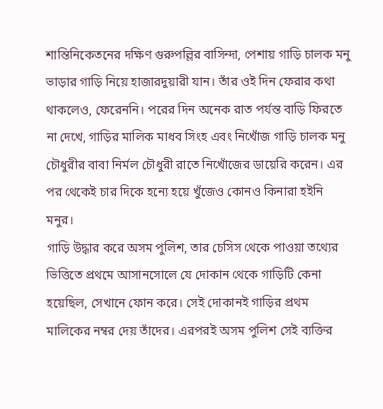শান্তিনিকেতনের দক্ষিণ গুরুপল্লির বাসিন্দা, পেশায় গাড়ি চালক মনু ভাড়ার গাড়ি নিয়ে হাজারদুয়ারী যান। তাঁর ওই দিন ফেরার কথা থাকলেও, ফেরেননি। পরের দিন অনেক রাত পর্যন্ত বাড়ি ফিরতে না দেখে, গাড়ির মালিক মাধব সিংহ এবং নিখোঁজ গাড়ি চালক মনু চৌধুরীর বাবা নির্মল চৌধুরী রাতে নিখোঁজের ডায়েরি করেন। এর পর থেকেই চার দিকে হন্যে হয়ে খুঁজেও কোনও কিনারা হইনি মনুর।
গাড়ি উদ্ধার করে অসম পুলিশ, তার চেসিস থেকে পাওয়া তথ্যের ভিত্তিতে প্রথমে আসানসোলে যে দোকান থেকে গাড়িটি কেনা হয়েছিল, সেখানে ফোন করে। সেই দোকানই গাড়ির প্রথম মালিকের নম্বর দেয় তাঁদের। এরপরই অসম পুলিশ সেই ব্যক্তির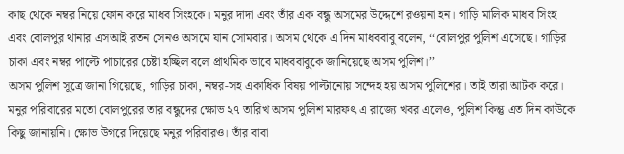কাছ থেকে নম্বর নিয়ে ফোন করে মাধব সিংহকে। মনুর দাদা এবং তাঁর এক বন্ধু অসমের উদ্দেশে রওয়না হন। গাড়ি মালিক মাধব সিংহ এবং বোলপুর থানার এসআই রতন সেনও অসমে যান সোমবার। অসম থেকে এ দিন মাধববাবু বলেন, ‘‘বোলপুর পুলিশ এসেছে। গাড়ির চাকা এবং নম্বর পাল্টে পাচারের চেষ্টা হচ্ছিল বলে প্রাথমিক ভাবে মাধববাবুকে জানিয়েছে অসম পুলিশ।’’
অসম পুলিশ সূত্রে জানা গিয়েছে, গাড়ির চাকা, নম্বর-সহ একাধিক বিষয় পাল্টানোয় সন্দেহ হয় অসম পুলিশের। তাই তারা আটক করে। মনুর পরিবারের মতো বোলপুরের তার বন্ধুদের ক্ষোভ ২৭ তারিখ অসম পুলিশ মারফৎ এ রাজ্যে খবর এলেও, পুলিশ কিন্তু এত দিন কাউকে কিছু জানায়নি। ক্ষোভ উগরে দিয়েছে মনুর পরিবারও। তাঁর বাবা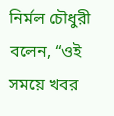নির্মল চৌধুরী বলেন, “ওই সময়ে খবর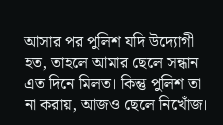আসার পর পুলিশ যদি উদ্যোগী হত, তাহলে আমার ছেলে সন্ধান এত দিনে মিলত। কিন্তু পুলিশ তা না করায়, আজও ছেলে নিখোঁজ।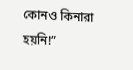কোনও কিনারা হয়নি!”